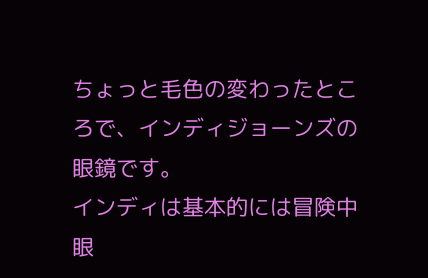ちょっと毛色の変わったところで、インディジョーンズの眼鏡です。
インディは基本的には冒険中眼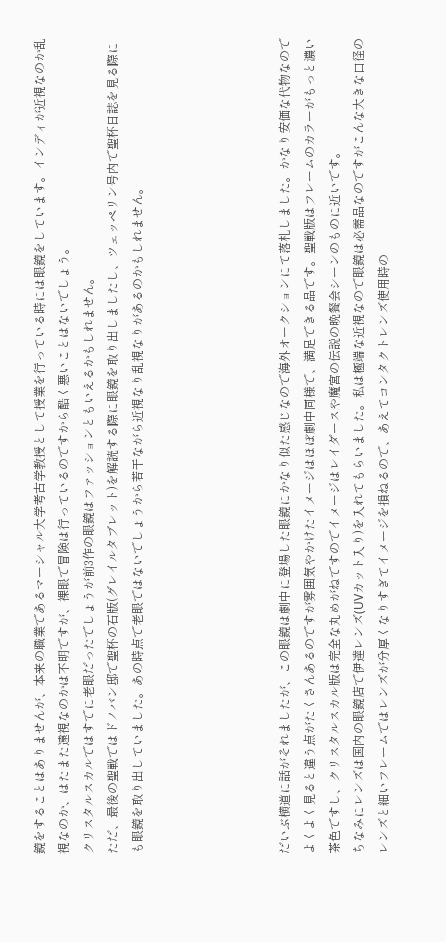鏡をすることはありませんが、本来の職業であるマーシャル大学考古学教授として授業を行っている時には眼鏡をしています。インディが近視なのか乱視なのか、はたまた遠視なのかは不明ですが、裸眼で冒険は行っているのですから酷く悪いことはないでしょう。
クリスタルスカルではすでに老眼だったでしょうが前3作の眼鏡はファッションともいえるかもしれません。
ただ、最後の聖戦ではドノバン邸で聖杯の石版(グレイルタブレット)を解読する際に眼鏡を取り出しましたし、ツェッペリン号内で聖杯日誌を見る際にも眼鏡を取り出していました。あの時点で老眼ではないでしょうから若干ながら近視なり乱視なりがあるのかもしれません。





だいぶ横道に話がそれましたが、この眼鏡は劇中に登場した眼鏡にかなり似た感じなので海外オークションにて落札しました。かなり安価な代物なのでよくよく見ると違う点がたくさんあるのですが雰囲気やかけたイメージはほぼ劇中同様で、満足できる品です。聖戦版はフレームのカラーがもっと濃い茶色ですし、クリスタルスカル版は完全な丸めがねですのでイメージはレイダースや魔宮の伝説の晩餐会シーンのものに近いです。
ちなみにレンズは国内の眼鏡店で伊達レンズ(UVカット入り)を入れてもらいました。私は極端な近視なので眼鏡は必需品なのですがこんな大きな口径のレンズと細いフレームではレンズが分厚くなりすぎてイメージを損ねるので、あえてコンタクトレンズ使用時の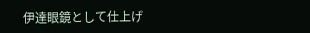伊達眼鏡として仕上げ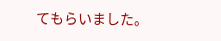てもらいました。